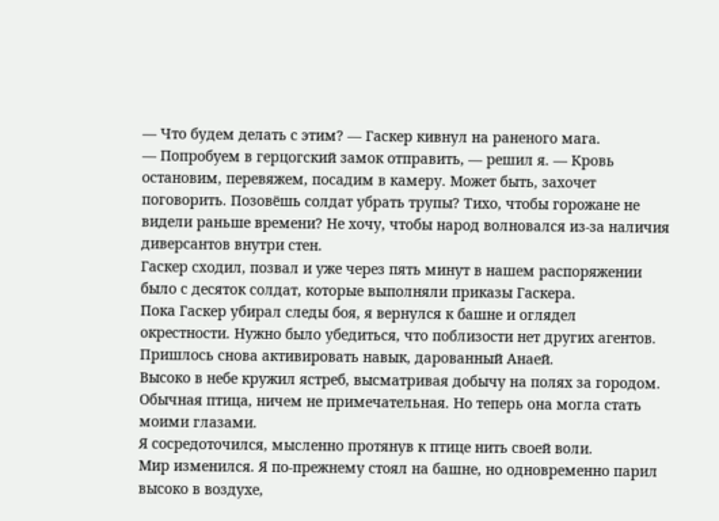— Что будем делать с этим? — Гаскер кивнул на раненого мага.
— Попробуем в герцогский замок отправить, — решил я. — Кровь остановим, перевяжем, посадим в камеру. Может быть, захочет поговорить. Позовёшь солдат убрать трупы? Тихо, чтобы горожане не видели раньше времени? Не хочу, чтобы народ волновался из-за наличия диверсантов внутри стен.
Гаскер сходил, позвал и уже через пять минут в нашем распоряжении было с десяток солдат, которые выполняли приказы Гаскера.
Пока Гаскер убирал следы боя, я вернулся к башне и оглядел окрестности. Нужно было убедиться, что поблизости нет других агентов.
Пришлось снова активировать навык, дарованный Анаей.
Высоко в небе кружил ястреб, высматривая добычу на полях за городом. Обычная птица, ничем не примечательная. Но теперь она могла стать моими глазами.
Я сосредоточился, мысленно протянув к птице нить своей воли.
Мир изменился. Я по-прежнему стоял на башне, но одновременно парил высоко в воздухе,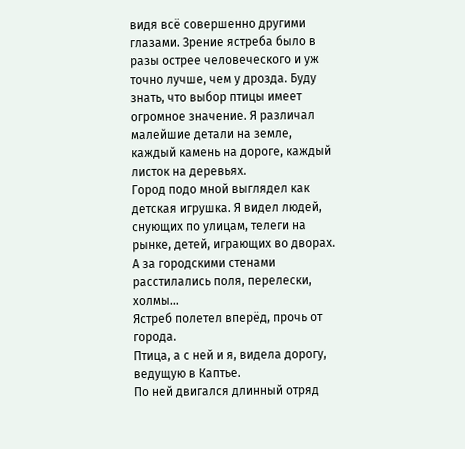видя всё совершенно другими глазами. Зрение ястреба было в разы острее человеческого и уж точно лучше, чем у дрозда. Буду знать, что выбор птицы имеет огромное значение. Я различал малейшие детали на земле, каждый камень на дороге, каждый листок на деревьях.
Город подо мной выглядел как детская игрушка. Я видел людей, снующих по улицам, телеги на рынке, детей, играющих во дворах. А за городскими стенами расстилались поля, перелески, холмы…
Ястреб полетел вперёд, прочь от города.
Птица, а с ней и я, видела дорогу, ведущую в Каптье.
По ней двигался длинный отряд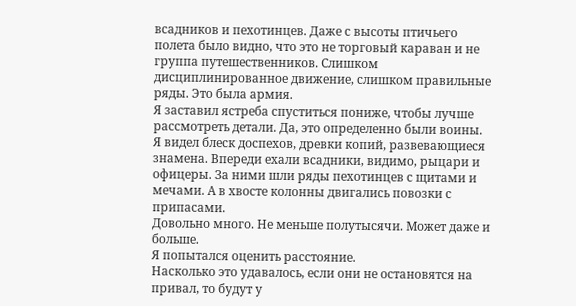всадников и пехотинцев. Даже с высоты птичьего полета было видно, что это не торговый караван и не группа путешественников. Слишком дисциплинированное движение, слишком правильные ряды. Это была армия.
Я заставил ястреба спуститься пониже, чтобы лучше рассмотреть детали. Да, это определенно были воины. Я видел блеск доспехов, древки копий, развевающиеся знамена. Впереди ехали всадники, видимо, рыцари и офицеры. За ними шли ряды пехотинцев с щитами и мечами. А в хвосте колонны двигались повозки с припасами.
Довольно много. Не меньше полутысячи. Может даже и больше.
Я попытался оценить расстояние.
Насколько это удавалось, если они не остановятся на привал, то будут у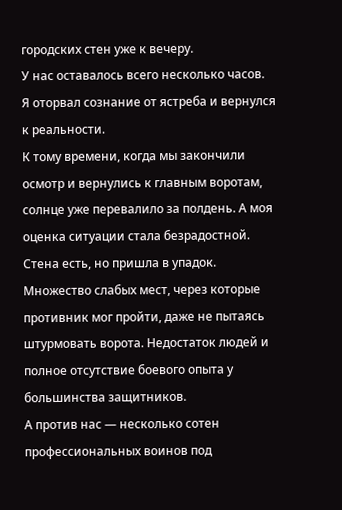городских стен уже к вечеру.
У нас оставалось всего несколько часов.
Я оторвал сознание от ястреба и вернулся к реальности.
К тому времени, когда мы закончили осмотр и вернулись к главным воротам, солнце уже перевалило за полдень. А моя оценка ситуации стала безрадостной.
Стена есть, но пришла в упадок. Множество слабых мест, через которые противник мог пройти, даже не пытаясь штурмовать ворота. Недостаток людей и полное отсутствие боевого опыта у большинства защитников.
А против нас — несколько сотен профессиональных воинов под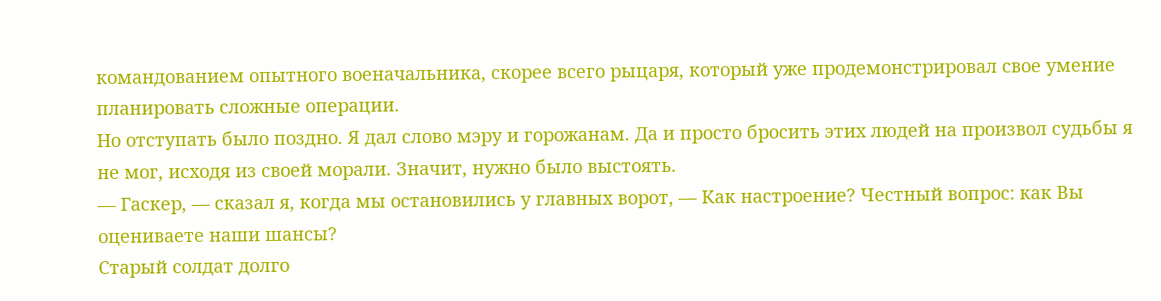командованием опытного военачальника, скорее всего рыцаря, который уже продемонстрировал свое умение планировать сложные операции.
Но отступать было поздно. Я дал слово мэру и горожанам. Да и просто бросить этих людей на произвол судьбы я не мог, исходя из своей морали. Значит, нужно было выстоять.
— Гаскер, — сказал я, когда мы остановились у главных ворот, — Как настроение? Честный вопрос: как Вы оцениваете наши шансы?
Старый солдат долго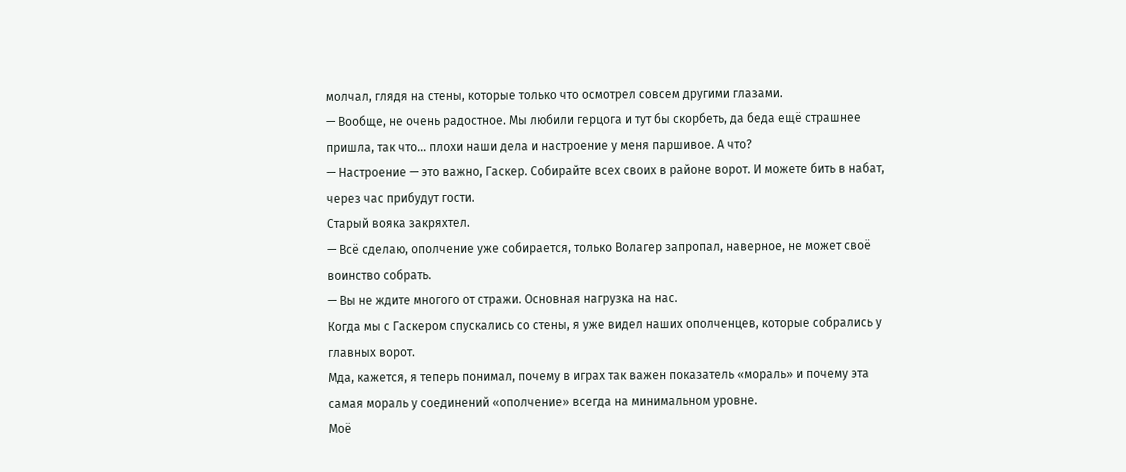молчал, глядя на стены, которые только что осмотрел совсем другими глазами.
— Вообще, не очень радостное. Мы любили герцога и тут бы скорбеть, да беда ещё страшнее пришла, так что… плохи наши дела и настроение у меня паршивое. А что?
— Настроение — это важно, Гаскер. Собирайте всех своих в районе ворот. И можете бить в набат, через час прибудут гости.
Старый вояка закряхтел.
— Всё сделаю, ополчение уже собирается, только Волагер запропал, наверное, не может своё воинство собрать.
— Вы не ждите многого от стражи. Основная нагрузка на нас.
Когда мы с Гаскером спускались со стены, я уже видел наших ополченцев, которые собрались у главных ворот.
Мда, кажется, я теперь понимал, почему в играх так важен показатель «мораль» и почему эта самая мораль у соединений «ополчение» всегда на минимальном уровне.
Моё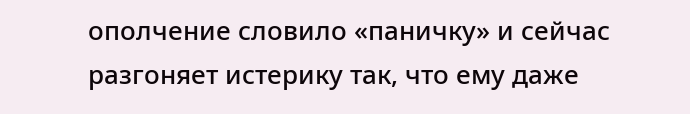ополчение словило «паничку» и сейчас разгоняет истерику так, что ему даже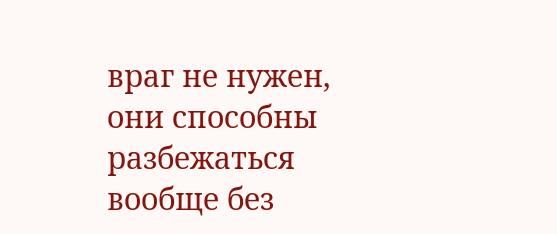враг не нужен, они способны разбежаться вообще без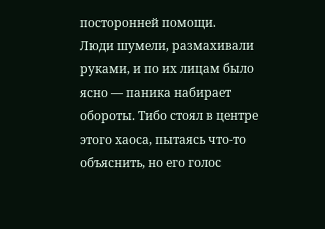посторонней помощи.
Люди шумели, размахивали руками, и по их лицам было ясно — паника набирает обороты. Тибо стоял в центре этого хаоса, пытаясь что-то объяснить, но его голос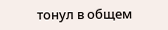тонул в общем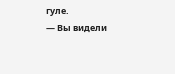гуле.
— Вы видели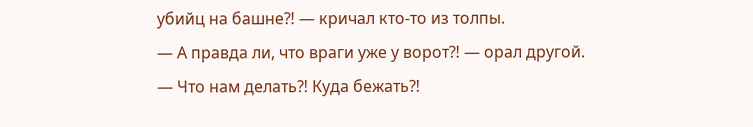убийц на башне⁈ — кричал кто-то из толпы.
— А правда ли, что враги уже у ворот⁈ — орал другой.
— Что нам делать⁈ Куда бежать⁈